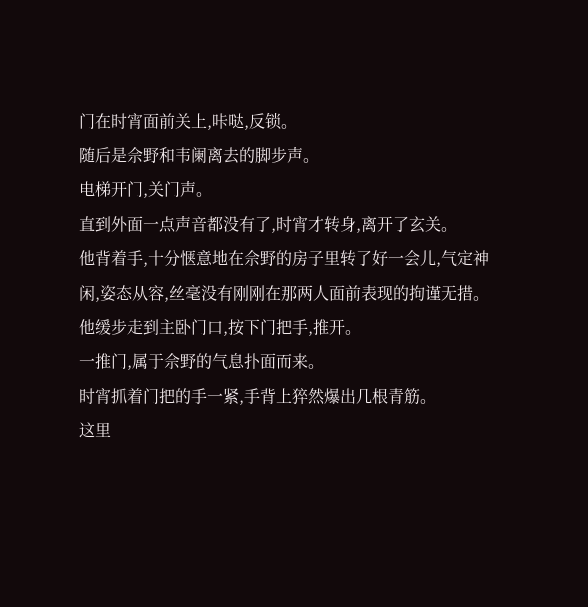门在时宵面前关上,咔哒,反锁。
随后是佘野和韦阑离去的脚步声。
电梯开门,关门声。
直到外面一点声音都没有了,时宵才转身,离开了玄关。
他背着手,十分惬意地在佘野的房子里转了好一会儿,气定神闲,姿态从容,丝毫没有刚刚在那两人面前表现的拘谨无措。
他缓步走到主卧门口,按下门把手,推开。
一推门,属于佘野的气息扑面而来。
时宵抓着门把的手一紧,手背上猝然爆出几根青筋。
这里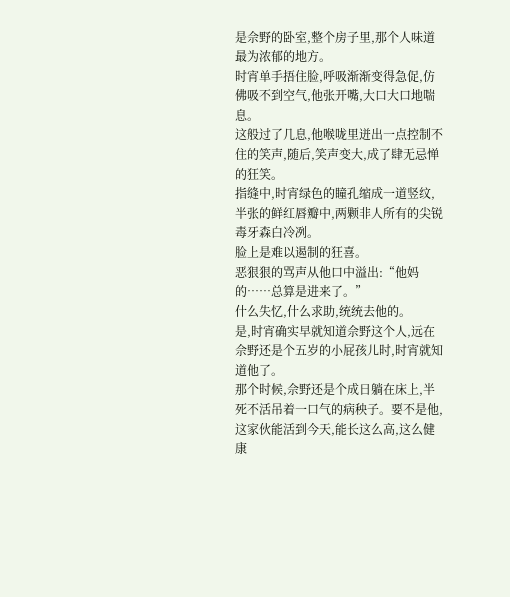是佘野的卧室,整个房子里,那个人味道最为浓郁的地方。
时宵单手捂住脸,呼吸渐渐变得急促,仿佛吸不到空气,他张开嘴,大口大口地喘息。
这般过了几息,他喉咙里迸出一点控制不住的笑声,随后,笑声变大,成了肆无忌惮的狂笑。
指缝中,时宵绿色的瞳孔缩成一道竖纹,半张的鲜红唇瓣中,两颗非人所有的尖锐毒牙森白冷冽。
脸上是难以遏制的狂喜。
恶狠狠的骂声从他口中溢出:“他妈的……总算是进来了。”
什么失忆,什么求助,统统去他的。
是,时宵确实早就知道佘野这个人,远在佘野还是个五岁的小屁孩儿时,时宵就知道他了。
那个时候,佘野还是个成日躺在床上,半死不活吊着一口气的病秧子。要不是他,这家伙能活到今天,能长这么高,这么健康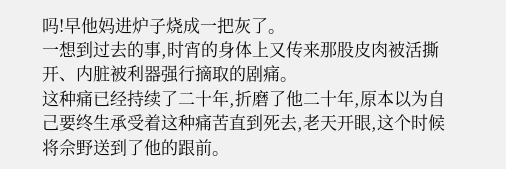吗!早他妈进炉子烧成一把灰了。
一想到过去的事,时宵的身体上又传来那股皮肉被活撕开、内脏被利器强行摘取的剧痛。
这种痛已经持续了二十年,折磨了他二十年,原本以为自己要终生承受着这种痛苦直到死去,老天开眼,这个时候将佘野送到了他的跟前。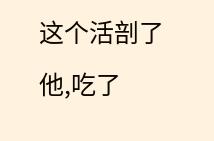这个活剖了他,吃了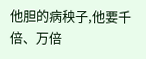他胆的病秧子,他要千倍、万倍